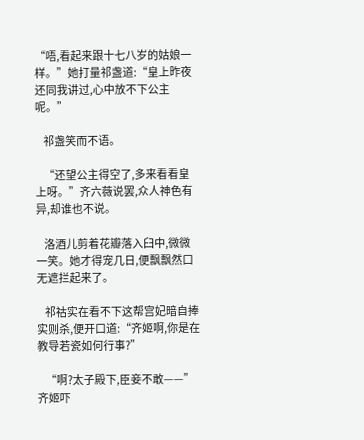“唔,看起来跟十七八岁的姑娘一样。”她打量祁盏道:“皇上昨夜还同我讲过,心中放不下公主呢。”

    祁盏笑而不语。

    “还望公主得空了,多来看看皇上呀。”齐六薇说罢,众人神色有异,却谁也不说。

    洛酒儿剪着花瓣落入臼中,微微一笑。她才得宠几日,便飘飘然口无遮拦起来了。

    祁祜实在看不下这帮宫妃暗自捧实则杀,便开口道:“齐姬啊,你是在教导若瓷如何行事?”

    “啊?太子殿下,臣妾不敢——”齐姬吓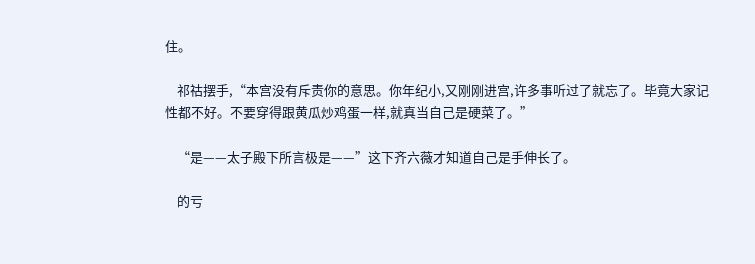住。

    祁祜摆手,“本宫没有斥责你的意思。你年纪小,又刚刚进宫,许多事听过了就忘了。毕竟大家记性都不好。不要穿得跟黄瓜炒鸡蛋一样,就真当自己是硬菜了。”

    “是——太子殿下所言极是——”这下齐六薇才知道自己是手伸长了。

    的亏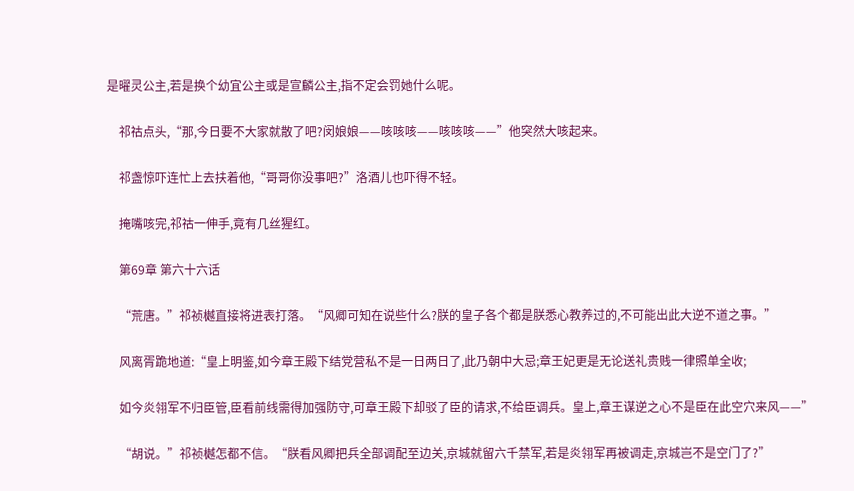是曜灵公主,若是换个幼宜公主或是宣麟公主,指不定会罚她什么呢。

    祁祜点头,“那,今日要不大家就散了吧?闵娘娘——咳咳咳——咳咳咳——”他突然大咳起来。

    祁盏惊吓连忙上去扶着他,“哥哥你没事吧?”洛酒儿也吓得不轻。

    掩嘴咳完,祁祜一伸手,竟有几丝猩红。

    第69章 第六十六话

    “荒唐。”祁祯樾直接将进表打落。“风卿可知在说些什么?朕的皇子各个都是朕悉心教养过的,不可能出此大逆不道之事。”

    风离胥跪地道:“皇上明鉴,如今章王殿下结党营私不是一日两日了,此乃朝中大忌;章王妃更是无论送礼贵贱一律照单全收;

    如今炎翎军不归臣管,臣看前线需得加强防守,可章王殿下却驳了臣的请求,不给臣调兵。皇上,章王谋逆之心不是臣在此空穴来风——”

    “胡说。”祁祯樾怎都不信。“朕看风卿把兵全部调配至边关,京城就留六千禁军,若是炎翎军再被调走,京城岂不是空门了?”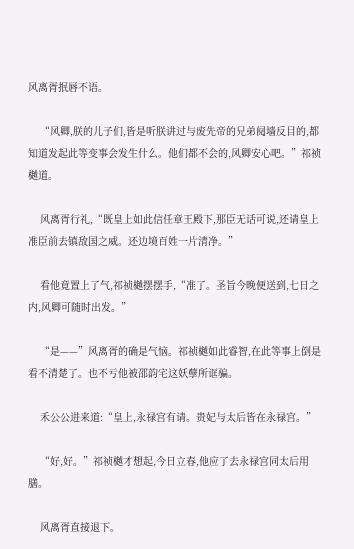风离胥抿唇不语。

    “风卿,朕的儿子们,皆是听朕讲过与废先帝的兄弟阋墙反目的,都知道发起此等变事会发生什么。他们都不会的,风卿安心吧。”祁祯樾道。

    风离胥行礼,“既皇上如此信任章王殿下,那臣无话可说,还请皇上准臣前去镇敌国之威。还边境百姓一片清净。”

    看他竟置上了气,祁祯樾摆摆手,“准了。圣旨今晚便送到,七日之内,风卿可随时出发。”

    “是——”风离胥的确是气恼。祁祯樾如此睿智,在此等事上倒是看不清楚了。也不亏他被邵韵宅这妖孽所诓骗。

    禾公公进来道:“皇上,永禄宫有请。贵妃与太后皆在永禄宫。”

    “好,好。”祁祯樾才想起,今日立春,他应了去永禄宫同太后用膳。

    风离胥直接退下。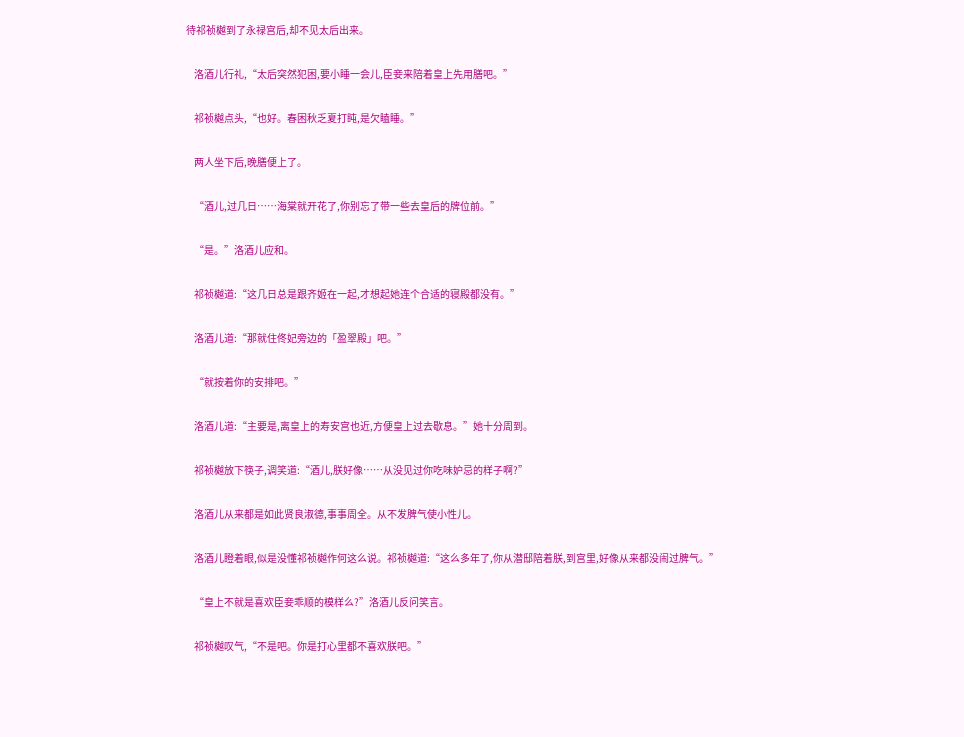待祁祯樾到了永禄宫后,却不见太后出来。

    洛酒儿行礼,“太后突然犯困,要小睡一会儿,臣妾来陪着皇上先用膳吧。”

    祁祯樾点头,“也好。春困秋乏夏打盹,是欠瞌睡。”

    两人坐下后,晚膳便上了。

    “酒儿,过几日……海棠就开花了,你别忘了带一些去皇后的牌位前。”

    “是。”洛酒儿应和。

    祁祯樾道:“这几日总是跟齐姬在一起,才想起她连个合适的寝殿都没有。”

    洛酒儿道:“那就住佟妃旁边的「盈翠殿」吧。”

    “就按着你的安排吧。”

    洛酒儿道:“主要是,离皇上的寿安宫也近,方便皇上过去歇息。”她十分周到。

    祁祯樾放下筷子,调笑道:“酒儿,朕好像……从没见过你吃味妒忌的样子啊?”

    洛酒儿从来都是如此贤良淑德,事事周全。从不发脾气使小性儿。

    洛酒儿瞪着眼,似是没懂祁祯樾作何这么说。祁祯樾道:“这么多年了,你从潜邸陪着朕,到宫里,好像从来都没闹过脾气。”

    “皇上不就是喜欢臣妾乖顺的模样么?”洛酒儿反问笑言。

    祁祯樾叹气,“不是吧。你是打心里都不喜欢朕吧。”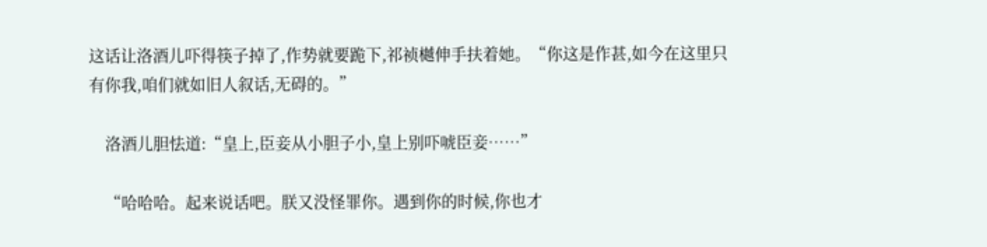这话让洛酒儿吓得筷子掉了,作势就要跪下,祁祯樾伸手扶着她。“你这是作甚,如今在这里只有你我,咱们就如旧人叙话,无碍的。”

    洛酒儿胆怯道:“皇上,臣妾从小胆子小,皇上别吓唬臣妾……”

    “哈哈哈。起来说话吧。朕又没怪罪你。遇到你的时候,你也才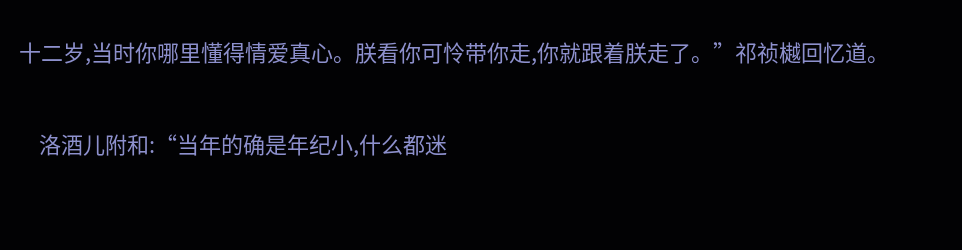十二岁,当时你哪里懂得情爱真心。朕看你可怜带你走,你就跟着朕走了。”祁祯樾回忆道。

    洛酒儿附和:“当年的确是年纪小,什么都迷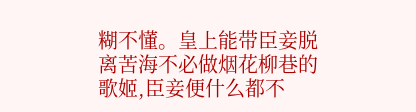糊不懂。皇上能带臣妾脱离苦海不必做烟花柳巷的歌姬,臣妾便什么都不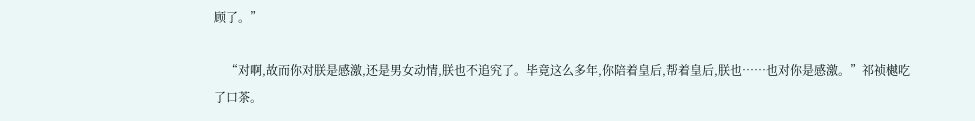顾了。”

    “对啊,故而你对朕是感激,还是男女动情,朕也不追究了。毕竟这么多年,你陪着皇后,帮着皇后,朕也……也对你是感激。”祁祯樾吃了口茶。